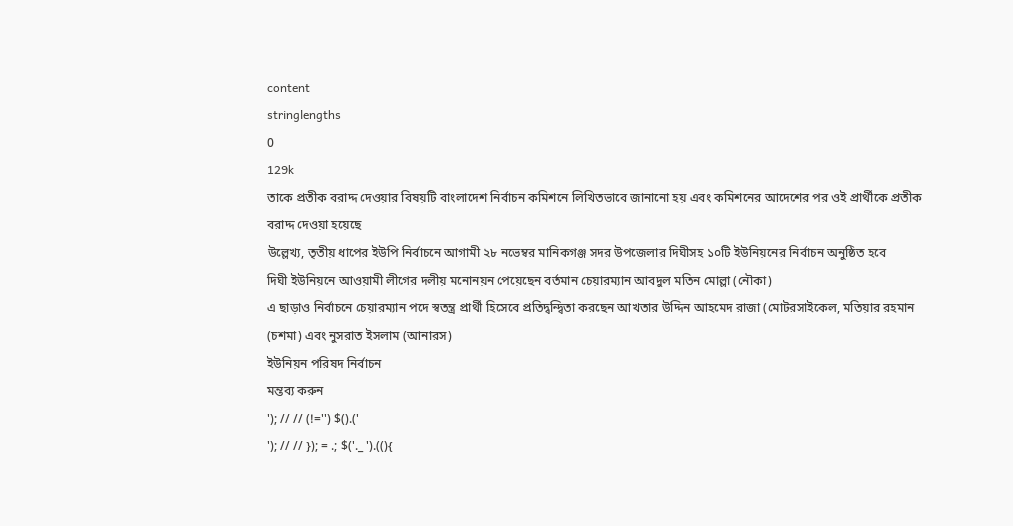content
stringlengths
0
129k
তাকে প্রতীক বরাদ্দ দেওয়ার বিষয়টি বাংলাদেশ নির্বাচন কমিশনে লিখিতভাবে জানানো হয় এবং কমিশনের আদেশের পর ওই প্রার্থীকে প্রতীক বরাদ্দ দেওয়া হয়েছে
উল্লেখ্য, তৃতীয় ধাপের ইউপি নির্বাচনে আগামী ২৮ নভেম্বর মানিকগঞ্জ সদর উপজেলার দিঘীসহ ১০টি ইউনিয়নের নির্বাচন অনুষ্ঠিত হবে
দিঘী ইউনিয়নে আওয়ামী লীগের দলীয় মনোনয়ন পেয়েছেন বর্তমান চেয়ারম্যান আবদুল মতিন মোল্লা (নৌকা)
এ ছাড়াও নির্বাচনে চেয়ারম্যান পদে স্বতন্ত্র প্রার্থী হিসেবে প্রতিদ্বন্দ্বিতা করছেন আখতার উদ্দিন আহমেদ রাজা (মোটরসাইকেল, মতিয়ার রহমান (চশমা) এবং নুসরাত ইসলাম (আনারস)
ইউনিয়ন পরিষদ নির্বাচন
মন্তব্য করুন
'); // // (!='') $().('
'); // // }); = .; $('._ ').((){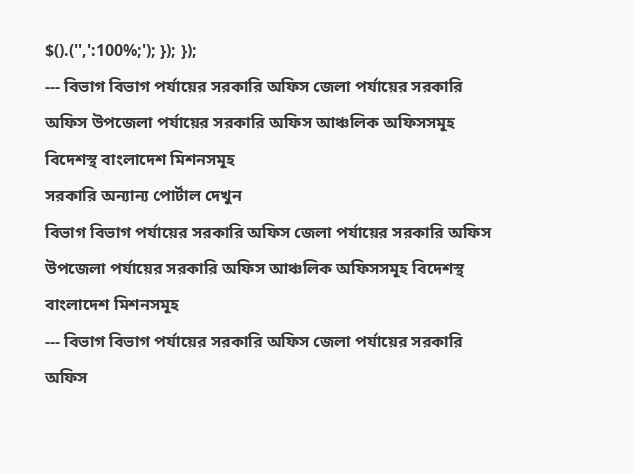$().('',':100%;'); }); });
--- বিভাগ বিভাগ পর্যায়ের সরকারি অফিস জেলা পর্যায়ের সরকারি অফিস উপজেলা পর্যায়ের সরকারি অফিস আঞ্চলিক অফিসসমূহ বিদেশস্থ বাংলাদেশ মিশনসমূহ
সরকারি অন্যান্য পোর্টাল দেখুন
বিভাগ বিভাগ পর্যায়ের সরকারি অফিস জেলা পর্যায়ের সরকারি অফিস উপজেলা পর্যায়ের সরকারি অফিস আঞ্চলিক অফিসসমূহ বিদেশস্থ বাংলাদেশ মিশনসমূহ
--- বিভাগ বিভাগ পর্যায়ের সরকারি অফিস জেলা পর্যায়ের সরকারি অফিস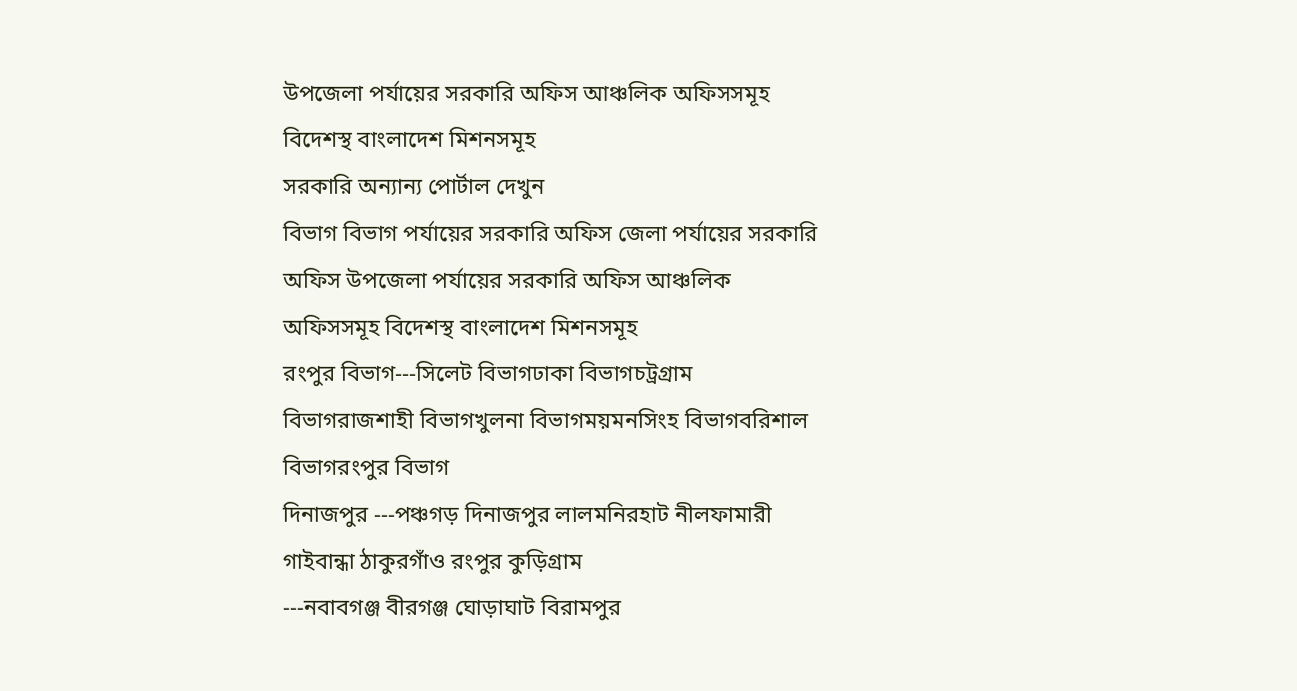উপজেলা পর্যায়ের সরকারি অফিস আঞ্চলিক অফিসসমূহ বিদেশস্থ বাংলাদেশ মিশনসমূহ
সরকারি অন্যান্য পোর্টাল দেখুন
বিভাগ বিভাগ পর্যায়ের সরকারি অফিস জেলা পর্যায়ের সরকারি অফিস উপজেলা পর্যায়ের সরকারি অফিস আঞ্চলিক অফিসসমূহ বিদেশস্থ বাংলাদেশ মিশনসমূহ
রংপুর বিভাগ---সিলেট বিভাগঢাকা বিভাগচট্রগ্রাম বিভাগরাজশাহী বিভাগখুলনা বিভাগময়মনসিংহ বিভাগবরিশাল বিভাগরংপুর বিভাগ
দিনাজপুর ---পঞ্চগড় দিনাজপুর লালমনিরহাট নীলফামারী গাইবান্ধা ঠাকুরগাঁও রংপুর কুড়িগ্রাম
---নবাবগঞ্জ বীরগঞ্জ ঘোড়াঘাট বিরামপুর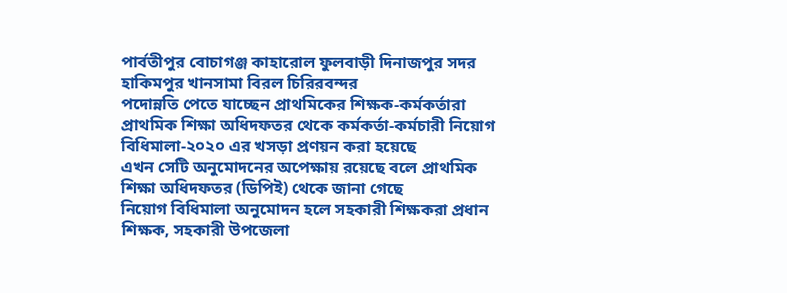পার্বতীপুর বোচাগঞ্জ কাহারোল ফুলবাড়ী দিনাজপুর সদর হাকিমপুর খানসামা বিরল চিরিরবন্দর
পদোন্নতি পেতে যাচ্ছেন প্রাথমিকের শিক্ষক-কর্মকর্তারা
প্রাথমিক শিক্ষা অধিদফতর থেকে কর্মকর্তা-কর্মচারী নিয়োগ বিধিমালা-২০২০ এর খসড়া প্রণয়ন করা হয়েছে
এখন সেটি অনুমোদনের অপেক্ষায় রয়েছে বলে প্রাথমিক শিক্ষা অধিদফতর (ডিপিই) থেকে জানা গেছে
নিয়োগ বিধিমালা অনুমোদন হলে সহকারী শিক্ষকরা প্রধান শিক্ষক, সহকারী উপজেলা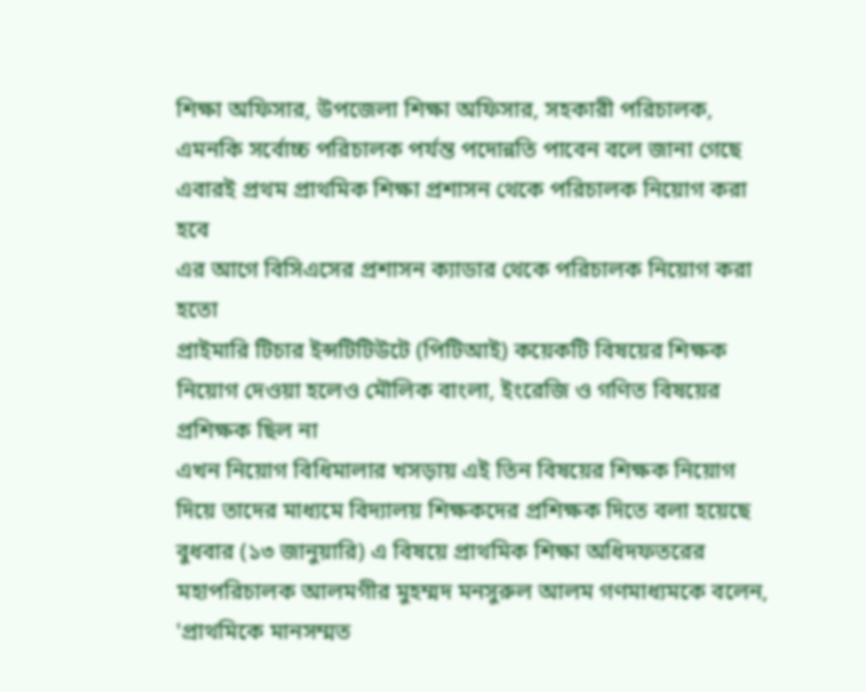শিক্ষা অফিসার, উপজেলা শিক্ষা অফিসার, সহকারী পরিচালক, এমনকি সর্বোচ্চ পরিচালক পর্যন্ত পদোন্নতি পাবেন বলে জানা গেছে
এবারই প্রথম প্রাথমিক শিক্ষা প্রশাসন থেকে পরিচালক নিয়োগ করা হবে
এর আগে বিসিএসের প্রশাসন ক্যাডার থেকে পরিচালক নিয়োগ করা হতো
প্রাইমারি টিচার ইন্সটিটিউটে (পিটিআই) কয়েকটি বিষয়ের শিক্ষক নিয়োগ দেওয়া হলেও মৌলিক বাংলা, ইংরেজি ও গণিত বিষয়ের প্রশিক্ষক ছিল না
এখন নিয়োগ বিধিমালার খসড়ায় এই তিন বিষয়ের শিক্ষক নিয়োগ দিয়ে তাদের মাধ্যমে বিদ্যালয় শিক্ষকদের প্রশিক্ষক দিতে বলা হয়েছে
বুধবার (১৩ জানুয়ারি) এ বিষয়ে প্রাথমিক শিক্ষা অধিদফতরের মহাপরিচালক আলমগীর মুহম্মদ মনসুরুল আলম গণমাধ্যমকে বলেন, 'প্রাথমিকে মানসম্মত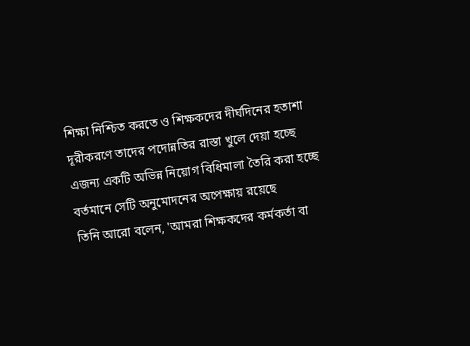শিক্ষা নিশ্চিত করতে ও শিক্ষকদের দীর্ঘদিনের হতাশা দূরীকরণে তাদের পদোন্নতির রাস্তা খুলে দেয়া হচ্ছে
এজন্য একটি অভিন্ন নিয়োগ বিধিমালা তৈরি করা হচ্ছে
বর্তমানে সেটি অনুমোদনের অপেক্ষায় রয়েছে
তিনি আরো বলেন, 'আমরা শিক্ষকদের কর্মকর্তা বা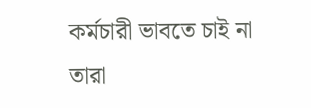কর্মচারী ভাবতে চাই না
তারা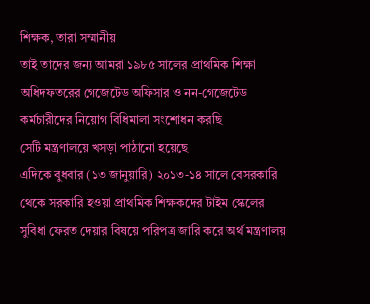শিক্ষক, তারা সম্মানীয়
তাই তাদের জন্য আমরা ১৯৮৫ সালের প্রাথমিক শিক্ষা অধিদফতরের গেজেটেড অফিসার ও নন-গেজেটেড কর্মচারীদের নিয়োগ বিধিমালা সংশোধন করছি
সেটি মন্ত্রণালয়ে খসড়া পাঠানো হয়েছে
এদিকে বুধবার (১৩ জানুয়ারি) ২০১৩-১৪ সালে বেসরকারি থেকে সরকারি হওয়া প্রাথমিক শিক্ষকদের টাইম স্কেলের সুবিধা ফেরত দেয়ার বিষয়ে পরিপত্র জারি করে অর্থ মন্ত্রণালয়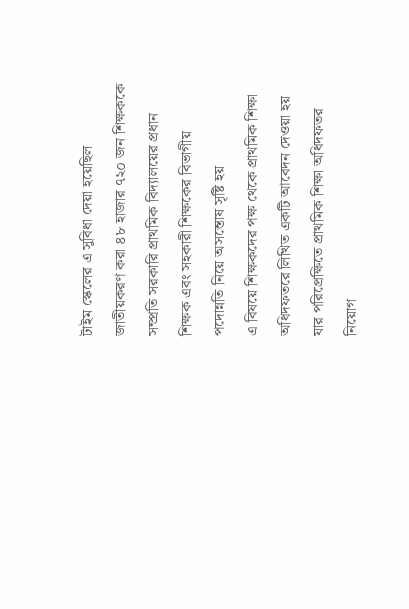টাইম স্কেলের এ সুবিধা দেয়া হয়েছিল জাতীয়করণ করা ৪৮ হাজার ৭২০ জন শিক্ষককে
সম্প্রতি সরকারি প্রাথমিক বিদ্যালয়ের প্রধান শিক্ষক এবং সহকারী শিক্ষকের বিভাগীয় পদোন্নতি নিয়ে অসন্তোষ সৃষ্টি হয়
এ বিষয়ে শিক্ষকদের পক্ষ থেকে প্রাথমিক শিক্ষা অধিদফতরে লিখিত একটি আবেদন দেওয়া হয়
যার পরিপ্রেক্ষিতে প্রাথমিক শিক্ষা অধিদফতর নিয়োগ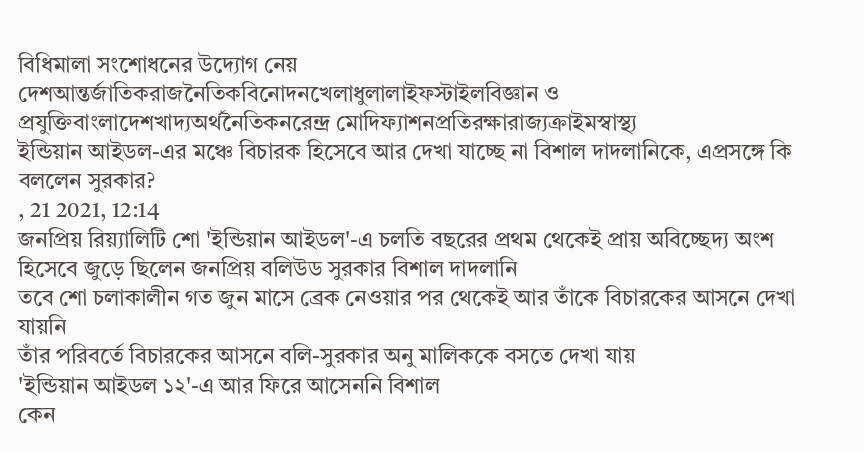বিধিমালা সংশোধনের উদ্যোগ নেয়
দেশআন্তর্জাতিকরাজনৈতিকবিনোদনখেলাধুলালাইফস্টাইলবিজ্ঞান ও প্রযুক্তিবাংলাদেশখাদ্যঅর্থনৈতিকনরেন্দ্র মোদিফ্যাশনপ্রতিরক্ষারাজ্যক্রাইমস্বাস্থ্য
ইন্ডিয়ান আইডল-এর মঞ্চে বিচারক হিসেবে আর দেখা যাচ্ছে না বিশাল দাদলানিকে, এপ্রসঙ্গে কি বললেন সুরকার?
, 21 2021, 12:14
জনপ্রিয় রিয়্যালিটি শো 'ইন্ডিয়ান আইডল'-এ চলতি বছরের প্রথম থেকেই প্রায় অবিচ্ছেদ্য অংশ হিসেবে জুড়ে ছিলেন জনপ্রিয় বলিউড সুরকার বিশাল দাদলানি
তবে শো চলাকালীন গত জুন মাসে ব্রেক নেওয়ার পর থেকেই আর তাঁকে বিচারকের আসনে দেখা যায়নি
তাঁর পরিবর্তে বিচারকের আসনে বলি-সুরকার অনু মালিককে বসতে দেখা যায়
'ইন্ডিয়ান আইডল ১২'-এ আর ফিরে আসেননি বিশাল
কেন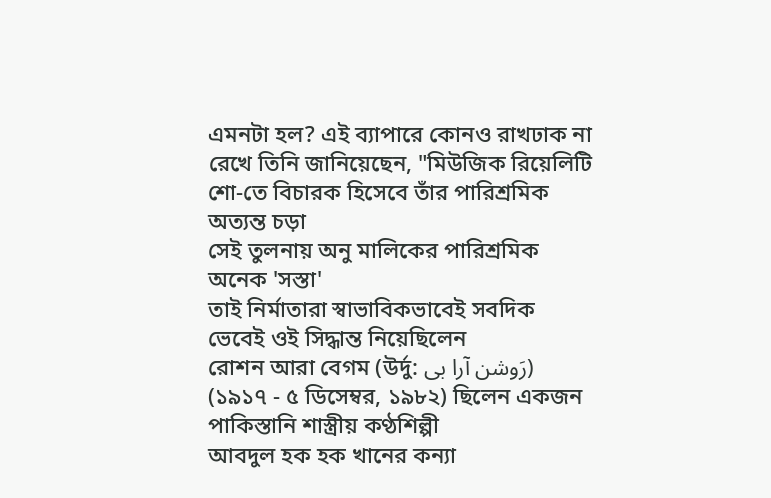এমনটা হল? এই ব্যাপারে কোনও রাখঢাক না রেখে তিনি জানিয়েছেন, "মিউজিক রিয়েলিটি শো-তে বিচারক হিসেবে তাঁর পারিশ্রমিক অত্যন্ত চড়া
সেই তুলনায় অনু মালিকের পারিশ্রমিক অনেক 'সস্তা'
তাই নির্মাতারা স্বাভাবিকভাবেই সবদিক ভেবেই ওই সিদ্ধান্ত নিয়েছিলেন
রোশন আরা বেগম (উর্দু: رَوشن آرا بی) (১৯১৭ - ৫ ডিসেম্বর, ১৯৮২) ছিলেন একজন পাকিস্তানি শাস্ত্রীয় কণ্ঠশিল্পী
আবদুল হক হক খানের কন্যা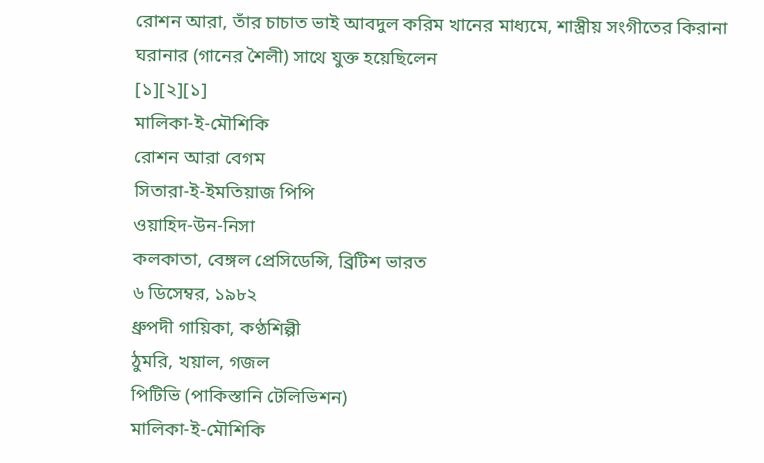রোশন আরা, তাঁর চাচাত ভাই আবদুল করিম খানের মাধ্যমে, শাস্ত্রীয় সংগীতের কিরানা ঘরানার (গানের শৈলী) সাথে যুক্ত হয়েছিলেন
[১][২][১]
মালিকা-ই-মৌশিকি
রোশন আরা বেগম
সিতারা-ই-ইমতিয়াজ পিপি
ওয়াহিদ-উন-নিসা
কলকাতা, বেঙ্গল প্রেসিডেন্সি, ব্রিটিশ ভারত
৬ ডিসেম্বর, ১৯৮২
ধ্রুপদী গায়িকা, কণ্ঠশিল্পী
ঠুমরি, খয়াল, গজল
পিটিভি (পাকিস্তানি টেলিভিশন)
মালিকা-ই-মৌশিকি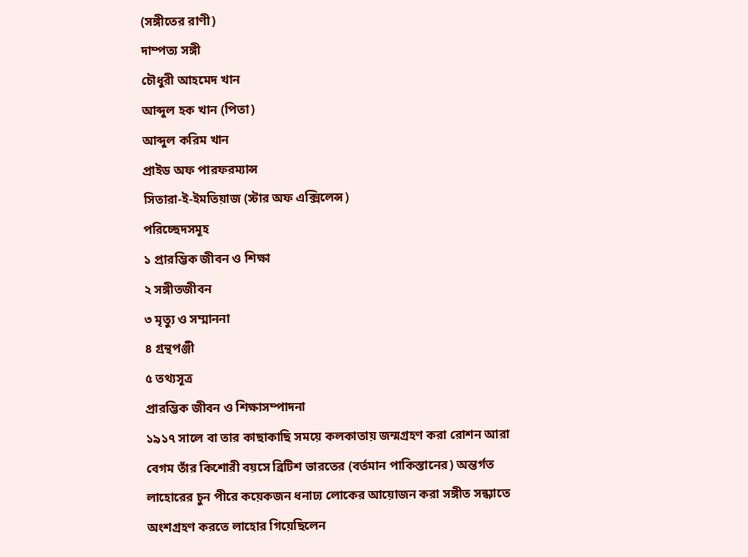(সঙ্গীতের রাণী)
দাম্পত্য সঙ্গী
চৌধুরী আহমেদ খান
আব্দুল হক খান (পিতা)
আব্দুল করিম খান
প্রাইড অফ পারফরম্যান্স
সিতারা-ই-ইমতিয়াজ (স্টার অফ এক্সিলেন্স)
পরিচ্ছেদসমূহ
১ প্রারম্ভিক জীবন ও শিক্ষা
২ সঙ্গীতজীবন
৩ মৃত্যু ও সম্মাননা
৪ গ্ৰন্থপঞ্জী
৫ তথ্যসূত্র
প্রারম্ভিক জীবন ও শিক্ষাসম্পাদনা
১৯১৭ সালে বা তার কাছাকাছি সময়ে কলকাতায় জন্মগ্রহণ করা রোশন আরা বেগম তাঁর কিশোরী বয়সে ব্রিটিশ ভারতের (বর্তমান পাকিস্তানের) অন্তর্গত লাহোরের চুন পীরে কয়েকজন ধনাঢ্য লোকের আয়োজন করা সঙ্গীত সন্ধ্যাতে অংশগ্রহণ করতে লাহোর গিয়েছিলেন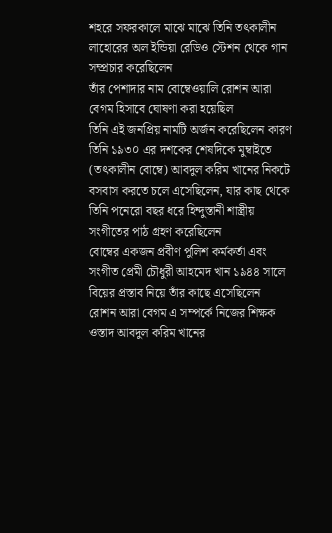শহরে সফরকালে মাঝে মাঝে তিনি তৎকালীন লাহোরের অল ইন্ডিয়া রেডিও স্টেশন থেকে গান সম্প্রচার করেছিলেন
তাঁর পেশাদার নাম বোম্বেওয়ালি রোশন আরা বেগম হিসাবে ঘোষণা করা হয়েছিল
তিনি এই জনপ্রিয় নামটি অর্জন করেছিলেন কারণ তিনি ১৯৩০ এর দশকের শেষদিকে মুম্বাইতে (তৎকালীন বোম্বে) আবদুল করিম খানের নিকটে বসবাস করতে চলে এসেছিলেন, যার কাছ থেকে তিনি পনেরো বছর ধরে হিন্দুস্তানী শাস্ত্রীয় সংগীতের পাঠ গ্রহণ করেছিলেন
বোম্বের একজন প্রবীণ পুলিশ কর্মকর্তা এবং সংগীত প্রেমী চৌধুরী আহমেদ খান ১৯৪৪ সালে বিয়ের প্রস্তাব নিয়ে তাঁর কাছে এসেছিলেন
রোশন আরা বেগম এ সম্পর্কে নিজের শিক্ষক ওস্তাদ আবদুল করিম খানের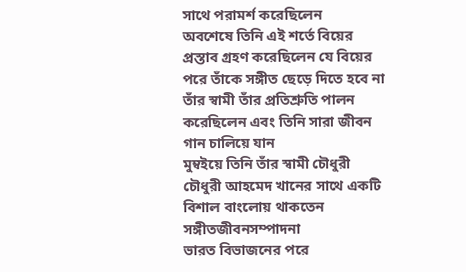সাথে পরামর্শ করেছিলেন
অবশেষে তিনি এই শর্তে বিয়ের প্রস্তাব গ্রহণ করেছিলেন যে বিয়ের পরে তাঁকে সঙ্গীত ছেড়ে দিতে হবে না
তাঁর স্বামী তাঁর প্রতিশ্রুতি পালন করেছিলেন এবং তিনি সারা জীবন গান চালিয়ে যান
মুম্বইয়ে তিনি তাঁর স্বামী চৌধুরী চৌধুরী আহমেদ খানের সাথে একটি বিশাল বাংলোয় থাকতেন
সঙ্গীতজীবনসম্পাদনা
ভারত বিভাজনের পরে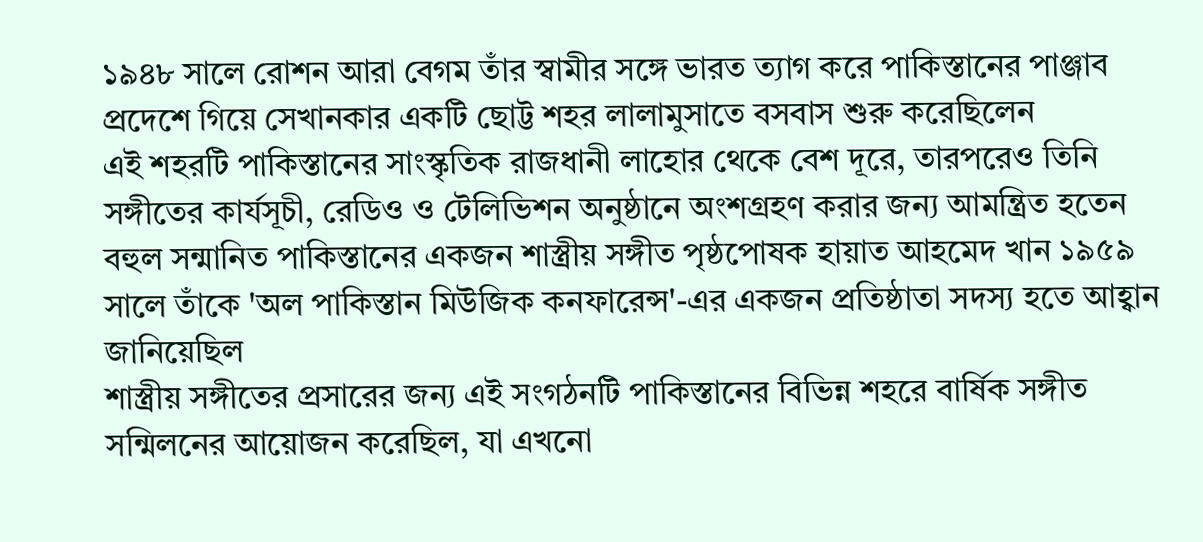১৯৪৮ সালে রোশন আরা বেগম তাঁর স্বামীর সঙ্গে ভারত ত্যাগ করে পাকিস্তানের পাঞ্জাব প্রদেশে গিয়ে সেখানকার একটি ছোট্ট শহর লালামুসাতে বসবাস শুরু করেছিলেন
এই শহরটি পাকিস্তানের সাংস্কৃতিক রাজধানী লাহোর থেকে বেশ দূরে, তারপরেও তিনি সঙ্গীতের কার্যসূচী, রেডিও ও টেলিভিশন অনুষ্ঠানে অংশগ্রহণ করার জন্য আমন্ত্রিত হতেন
বহুল সন্মানিত পাকিস্তানের একজন শাস্ত্রীয় সঙ্গীত পৃষ্ঠপোষক হায়াত আহমেদ খান ১৯৫৯ সালে তাঁকে 'অল পাকিস্তান মিউজিক কনফারেন্স'-এর একজন প্রতিষ্ঠাতা সদস্য হতে আহ্বান জানিয়েছিল
শাস্ত্রীয় সঙ্গীতের প্রসারের জন্য এই সংগঠনটি পাকিস্তানের বিভিন্ন শহরে বার্ষিক সঙ্গীত সন্মিলনের আয়োজন করেছিল, যা এখনো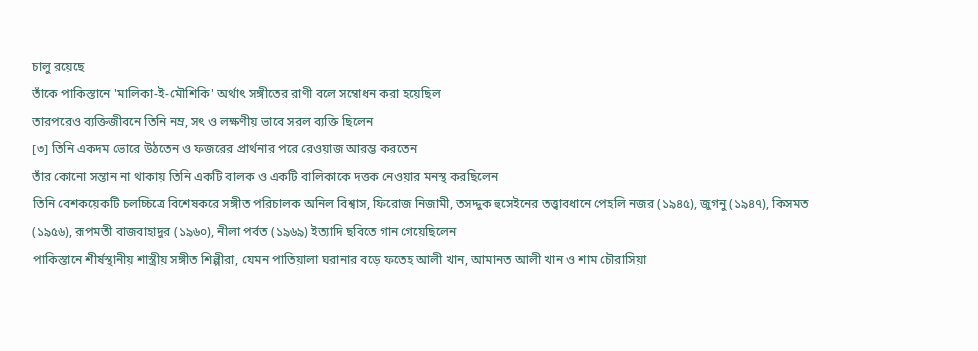চালু রয়েছে
তাঁকে পাকিস্তানে 'মালিকা-ই-মৌশিকি' অর্থাৎ সঙ্গীতের রাণী বলে সম্বোধন করা হয়েছিল
তারপরেও ব্যক্তিজীবনে তিনি নম্র, সৎ ও লক্ষণীয় ভাবে সরল ব্যক্তি ছিলেন
[৩] তিনি একদম ভোরে উঠতেন ও ফজরের প্রার্থনার পরে রেওয়াজ আরম্ভ করতেন
তাঁর কোনো সন্তান না থাকায় তিনি একটি বালক ও একটি বালিকাকে দত্তক নেওয়ার মনস্থ করছিলেন
তিনি বেশকয়েকটি চলচ্চিত্রে বিশেষকরে সঙ্গীত পরিচালক অনিল বিশ্বাস, ফিরোজ নিজামী, তসদ্দুক হুসেইনের তত্ত্বাবধানে পেহলি নজর (১৯৪৫), জুগনু (১৯৪৭), কিসমত (১৯৫৬), রূপমতী বাজবাহাদুর (১৯৬০), নীলা পর্বত (১৯৬৯) ইত্যাদি ছবিতে গান গেয়েছিলেন
পাকিস্তানে শীর্ষস্থানীয় শাস্ত্রীয় সঙ্গীত শিল্পীরা, যেমন পাতিয়ালা ঘরানার বড়ে ফতেহ আলী খান, আমানত আলী খান ও শাম চৌরাসিয়া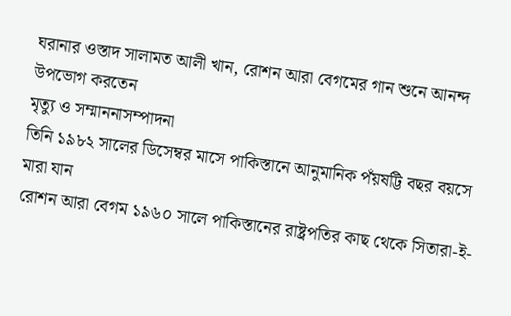ঘরানার ওস্তাদ সালামত আলী খান, রোশন আরা বেগমের গান শুনে আনন্দ উপভোগ করতেন
মৃত্যু ও সম্মাননাসম্পাদনা
তিনি ১৯৮২ সালের ডিসেম্বর মাসে পাকিস্তানে আনুমানিক পঁয়ষট্টি বছর বয়সে মারা যান
রোশন আরা বেগম ১৯৬০ সালে পাকিস্তানের রাষ্ট্রপতির কাছ থেকে সিতারা-ই-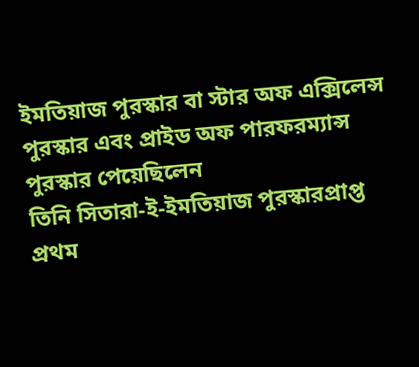ইমতিয়াজ পুরস্কার বা স্টার অফ এক্সিলেন্স পুরস্কার এবং প্রাইড অফ পারফরম্যান্স পুরস্কার পেয়েছিলেন
তিনি সিতারা-ই-ইমতিয়াজ পুরস্কারপ্রাপ্ত প্রথম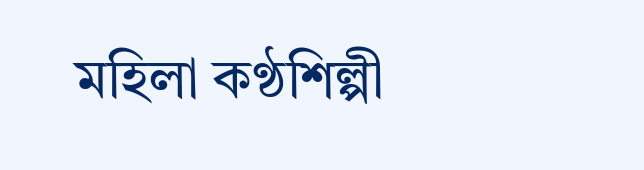মহিলা কণ্ঠশিল্পী